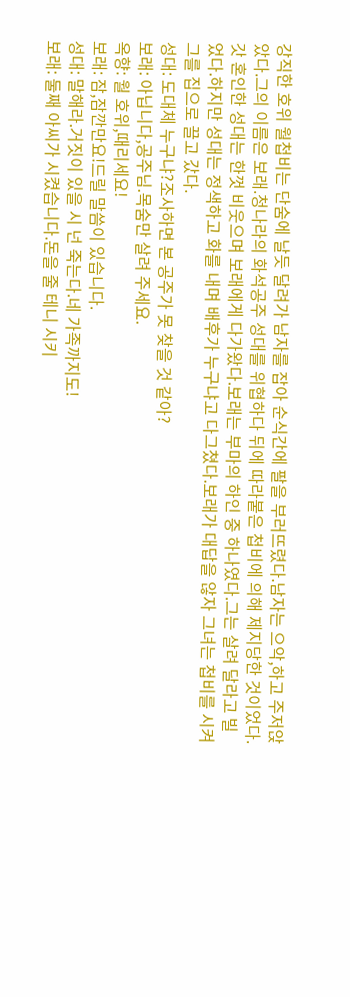강직한 호위 월첩비는 단숨에 날듯 달려가 남자를 잡아 순식간에 팔을 부러뜨렸다.남자는 으악,하고 주저앉았다.그의 이름은 보래.청나라의 화석공주 성대를 위협하다 뒤에 따라붙은 첩비에 의해 제지당한 것이었다.갓 혼인한 성대는 한껏 비웃으며 보래에게 다가왔다.보래는 부마의 하인 중 하나였다.그는 살려 달라고 빌었다.하지만 성대는 정색하고 화를 내며 배후가 누구냐고 다그쳤다.보래가 대답을 않자 그녀는 첩비를 시켜 그를 집으로 끌고 갔다.
성대: 도대체 누구냐?조사하면 본 공주가 못 찾을 것 같아?
보래: 아닙니다,공주님.목숨만 살려 주세요.
옥향: 월 호위,때리세요!
보래: 잠,잠깐만요!드릴 말씀이 있습니다.
성대: 말해라.거짓이 있을 시 넌 죽는다.네 가족까지도!
보래: 둘째 아씨가 시켰습니다.돈을 줄 테니 시키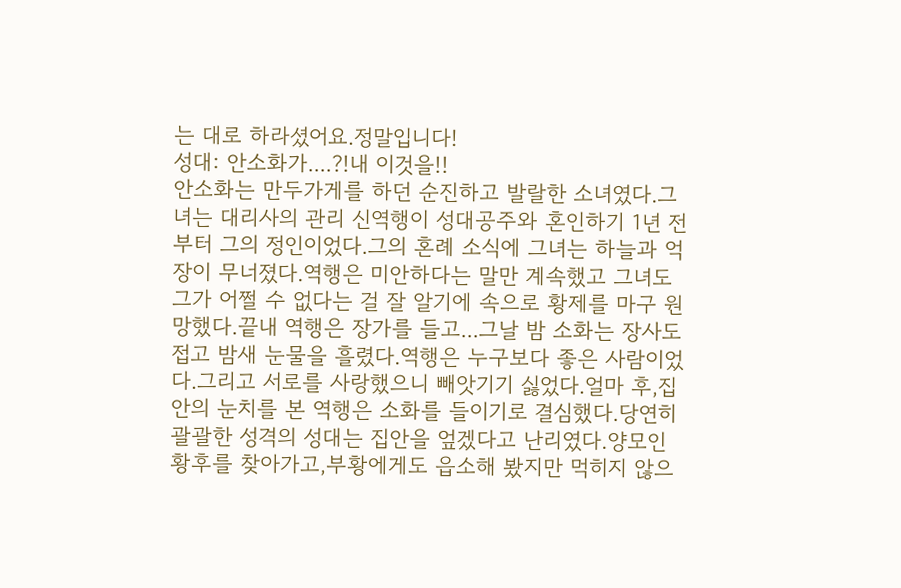는 대로 하라셨어요.정말입니다!
성대: 안소화가....?!내 이것을!!
안소화는 만두가게를 하던 순진하고 발랄한 소녀였다.그녀는 대리사의 관리 신역행이 성대공주와 혼인하기 1년 전부터 그의 정인이었다.그의 혼례 소식에 그녀는 하늘과 억장이 무너졌다.역행은 미안하다는 말만 계속했고 그녀도 그가 어쩔 수 없다는 걸 잘 알기에 속으로 황제를 마구 원망했다.끝내 역행은 장가를 들고...그날 밤 소화는 장사도 접고 밤새 눈물을 흘렸다.역행은 누구보다 좋은 사람이었다.그리고 서로를 사랑했으니 빼앗기기 싫었다.얼마 후,집안의 눈치를 본 역행은 소화를 들이기로 결심했다.당연히 괄괄한 성격의 성대는 집안을 엎겠다고 난리였다.양모인 황후를 찾아가고,부황에게도 읍소해 봤지만 먹히지 않으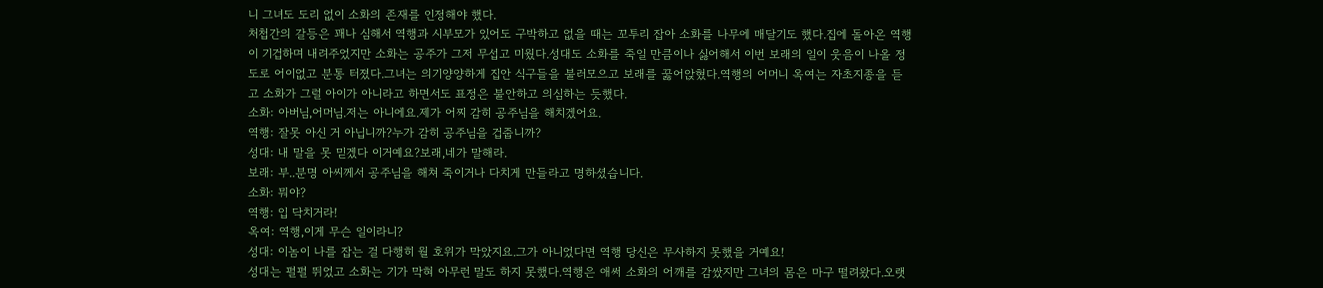니 그녀도 도리 없이 소화의 존재를 인정해야 했다.
처첩간의 갈등은 꽤나 심해서 역행과 시부모가 있어도 구박하고 없을 때는 꼬투리 잡아 소화를 나무에 매달기도 했다.집에 돌아온 역행이 기겁하며 내려주었지만 소화는 공주가 그저 무섭고 미웠다.성대도 소화를 죽일 만큼이나 싫어해서 이번 보래의 일이 웃음이 나올 정도로 어이없고 분통 터졌다.그녀는 의기양양하게 집안 식구들을 불러모으고 보래를 꿇어앉혔다.역행의 어머니 옥여는 자초지종을 듣고 소화가 그럴 아이가 아니라고 하면서도 표정은 불안하고 의심하는 듯했다.
소화: 아버님,어머님.저는 아니에요.제가 어찌 감히 공주님을 해치겠어요.
역행: 잘못 아신 거 아닙니까?누가 감히 공주님을 겁줍니까?
성대: 내 말을 못 믿겠다 이거예요?보래,네가 말해라.
보래: 부..분명 아씨께서 공주님을 해쳐 죽이거나 다치게 만들라고 명하셨습니다.
소화: 뭐야?
역행: 입 닥치거라!
옥여: 역행,이게 무슨 일이라니?
성대: 이놈이 나를 잡는 걸 다행히 월 호위가 막았지요.그가 아니었다면 역행 당신은 무사하지 못했을 거예요!
성대는 펄펄 뛰었고 소화는 기가 막혀 아무런 말도 하지 못했다.역행은 애써 소화의 어깨를 감쌌지만 그녀의 몸은 마구 떨려왔다.오랫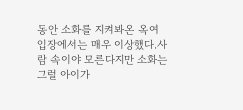동안 소화를 지켜봐온 옥여 입장에서는 매우 이상했다.사람 속이야 모른다지만 소화는 그럴 아이가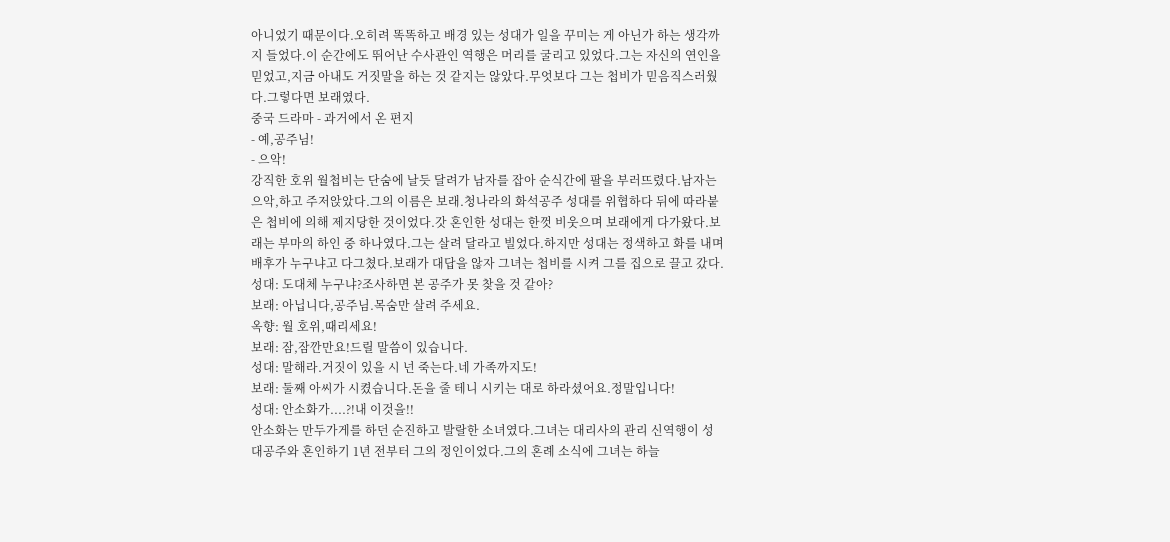아니었기 때문이다.오히려 똑똑하고 배경 있는 성대가 일을 꾸미는 게 아닌가 하는 생각까지 들었다.이 순간에도 뛰어난 수사관인 역행은 머리를 굴리고 있었다.그는 자신의 연인을 믿었고,지금 아내도 거짓말을 하는 것 같지는 않았다.무엇보다 그는 첩비가 믿음직스러웠다.그렇다면 보래였다.
중국 드라마 - 과거에서 온 편지
- 예,공주님!
- 으악!
강직한 호위 월첩비는 단숨에 날듯 달려가 남자를 잡아 순식간에 팔을 부러뜨렸다.남자는 으악,하고 주저앉았다.그의 이름은 보래.청나라의 화석공주 성대를 위협하다 뒤에 따라붙은 첩비에 의해 제지당한 것이었다.갓 혼인한 성대는 한껏 비웃으며 보래에게 다가왔다.보래는 부마의 하인 중 하나였다.그는 살려 달라고 빌었다.하지만 성대는 정색하고 화를 내며 배후가 누구냐고 다그쳤다.보래가 대답을 않자 그녀는 첩비를 시켜 그를 집으로 끌고 갔다.
성대: 도대체 누구냐?조사하면 본 공주가 못 찾을 것 같아?
보래: 아닙니다,공주님.목숨만 살려 주세요.
옥향: 월 호위,때리세요!
보래: 잠,잠깐만요!드릴 말씀이 있습니다.
성대: 말해라.거짓이 있을 시 넌 죽는다.네 가족까지도!
보래: 둘째 아씨가 시켰습니다.돈을 줄 테니 시키는 대로 하라셨어요.정말입니다!
성대: 안소화가....?!내 이것을!!
안소화는 만두가게를 하던 순진하고 발랄한 소녀였다.그녀는 대리사의 관리 신역행이 성대공주와 혼인하기 1년 전부터 그의 정인이었다.그의 혼례 소식에 그녀는 하늘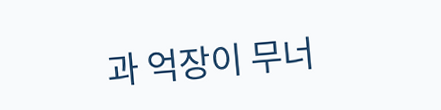과 억장이 무너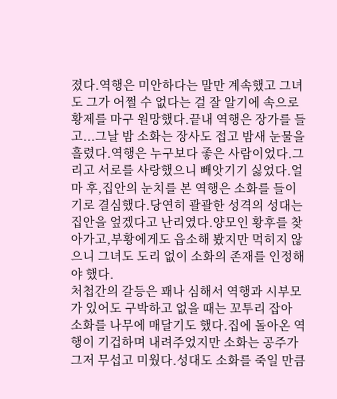졌다.역행은 미안하다는 말만 계속했고 그녀도 그가 어쩔 수 없다는 걸 잘 알기에 속으로 황제를 마구 원망했다.끝내 역행은 장가를 들고...그날 밤 소화는 장사도 접고 밤새 눈물을 흘렸다.역행은 누구보다 좋은 사람이었다.그리고 서로를 사랑했으니 빼앗기기 싫었다.얼마 후,집안의 눈치를 본 역행은 소화를 들이기로 결심했다.당연히 괄괄한 성격의 성대는 집안을 엎겠다고 난리였다.양모인 황후를 찾아가고,부황에게도 읍소해 봤지만 먹히지 않으니 그녀도 도리 없이 소화의 존재를 인정해야 했다.
처첩간의 갈등은 꽤나 심해서 역행과 시부모가 있어도 구박하고 없을 때는 꼬투리 잡아 소화를 나무에 매달기도 했다.집에 돌아온 역행이 기겁하며 내려주었지만 소화는 공주가 그저 무섭고 미웠다.성대도 소화를 죽일 만큼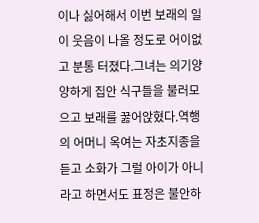이나 싫어해서 이번 보래의 일이 웃음이 나올 정도로 어이없고 분통 터졌다.그녀는 의기양양하게 집안 식구들을 불러모으고 보래를 꿇어앉혔다.역행의 어머니 옥여는 자초지종을 듣고 소화가 그럴 아이가 아니라고 하면서도 표정은 불안하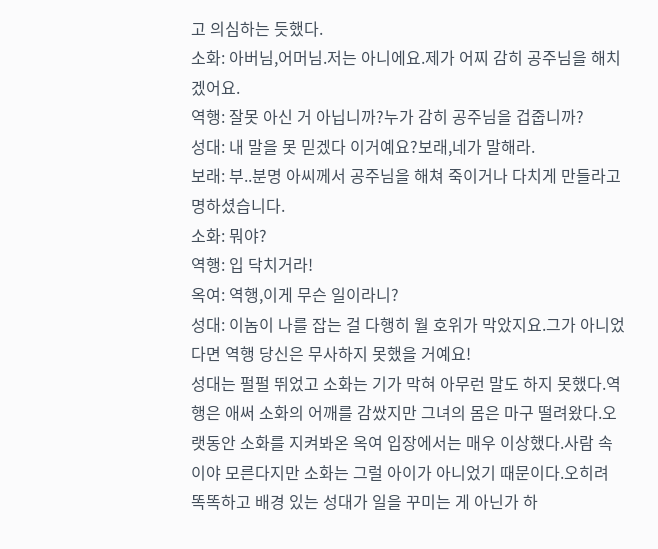고 의심하는 듯했다.
소화: 아버님,어머님.저는 아니에요.제가 어찌 감히 공주님을 해치겠어요.
역행: 잘못 아신 거 아닙니까?누가 감히 공주님을 겁줍니까?
성대: 내 말을 못 믿겠다 이거예요?보래,네가 말해라.
보래: 부..분명 아씨께서 공주님을 해쳐 죽이거나 다치게 만들라고 명하셨습니다.
소화: 뭐야?
역행: 입 닥치거라!
옥여: 역행,이게 무슨 일이라니?
성대: 이놈이 나를 잡는 걸 다행히 월 호위가 막았지요.그가 아니었다면 역행 당신은 무사하지 못했을 거예요!
성대는 펄펄 뛰었고 소화는 기가 막혀 아무런 말도 하지 못했다.역행은 애써 소화의 어깨를 감쌌지만 그녀의 몸은 마구 떨려왔다.오랫동안 소화를 지켜봐온 옥여 입장에서는 매우 이상했다.사람 속이야 모른다지만 소화는 그럴 아이가 아니었기 때문이다.오히려 똑똑하고 배경 있는 성대가 일을 꾸미는 게 아닌가 하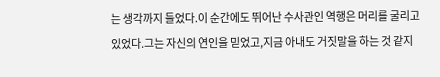는 생각까지 들었다.이 순간에도 뛰어난 수사관인 역행은 머리를 굴리고 있었다.그는 자신의 연인을 믿었고,지금 아내도 거짓말을 하는 것 같지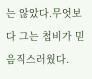는 않았다.무엇보다 그는 첩비가 믿음직스러웠다.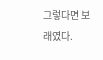그렇다면 보래였다.